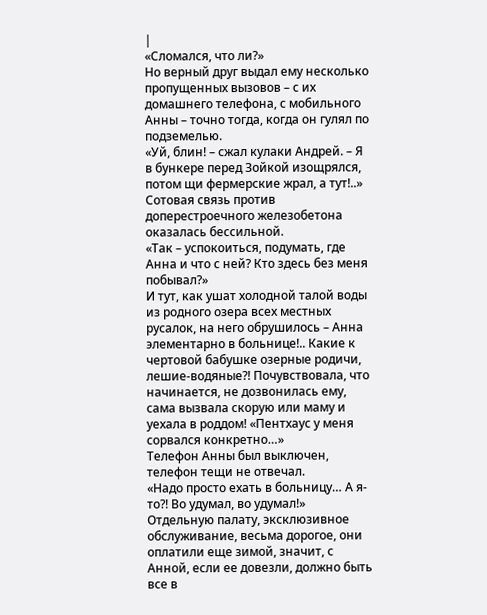|
«Сломался, что ли?»
Но верный друг выдал ему несколько пропущенных вызовов – с их домашнего телефона, с мобильного Анны – точно тогда, когда он гулял по подземелью.
«Уй, блин! – сжал кулаки Андрей. – Я в бункере перед Зойкой изощрялся, потом щи фермерские жрал, а тут!..»
Сотовая связь против доперестроечного железобетона оказалась бессильной.
«Так – успокоиться, подумать, где Анна и что с ней? Кто здесь без меня побывал?»
И тут, как ушат холодной талой воды из родного озера всех местных русалок, на него обрушилось – Анна элементарно в больнице!.. Какие к чертовой бабушке озерные родичи, лешие-водяные?! Почувствовала, что начинается, не дозвонилась ему, сама вызвала скорую или маму и уехала в роддом! «Пентхаус у меня сорвался конкретно…»
Телефон Анны был выключен, телефон тещи не отвечал.
«Надо просто ехать в больницу… А я-то?! Во удумал, во удумал!»
Отдельную палату, эксклюзивное обслуживание, весьма дорогое, они оплатили еще зимой, значит, с Анной, если ее довезли, должно быть все в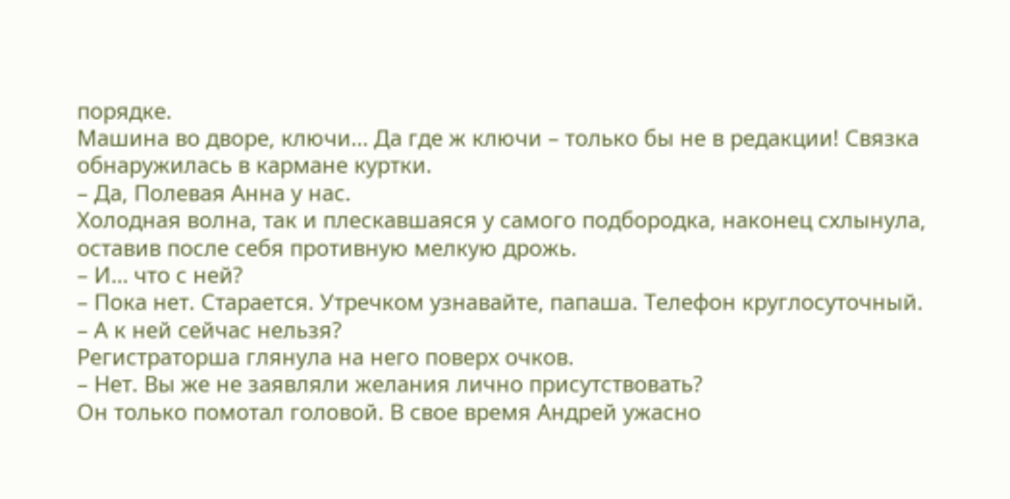порядке.
Машина во дворе, ключи… Да где ж ключи – только бы не в редакции! Связка обнаружилась в кармане куртки.
– Да, Полевая Анна у нас.
Холодная волна, так и плескавшаяся у самого подбородка, наконец схлынула, оставив после себя противную мелкую дрожь.
– И… что с ней?
– Пока нет. Старается. Утречком узнавайте, папаша. Телефон круглосуточный.
– А к ней сейчас нельзя?
Регистраторша глянула на него поверх очков.
– Нет. Вы же не заявляли желания лично присутствовать?
Он только помотал головой. В свое время Андрей ужасно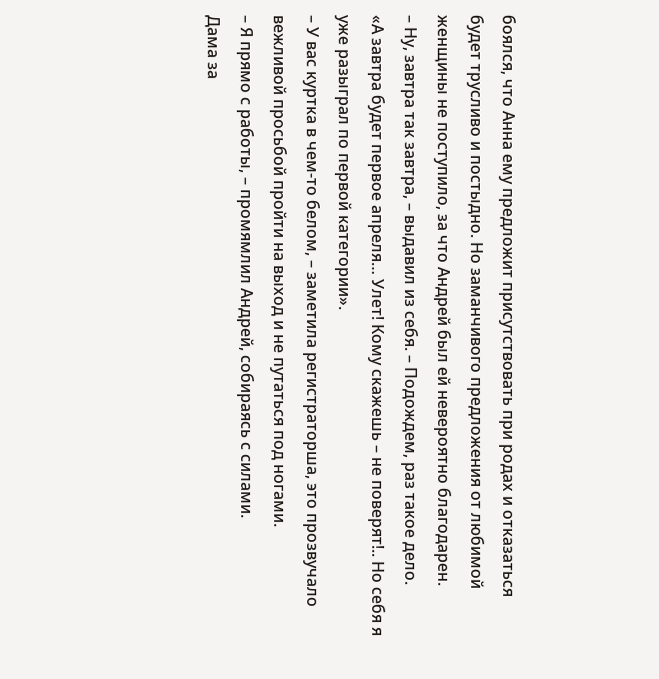боялся, что Анна ему предложит присутствовать при родах и отказаться будет трусливо и постыдно. Но заманчивого предложения от любимой женщины не поступило, за что Андрей был ей невероятно благодарен.
– Ну, завтра так завтра, – выдавил из себя. – Подождем, раз такое дело.
«А завтра будет первое апреля… Улет! Кому скажешь – не поверят!.. Но себя я уже разыграл по первой категории».
– У вас куртка в чем-то белом, – заметила регистраторша, это прозвучало вежливой просьбой пройти на выход и не путаться под ногами.
– Я прямо с работы, – промямлил Андрей, собираясь с силами.
Дама за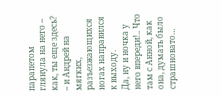парапетом глянула на него – как, ты еще здесь? – и Андрей на мягких, разъезжающихся ногах направился к выходу.
Да, ну и ночка у него впереди!.. Что там с Анной, как она, думать было страшновато…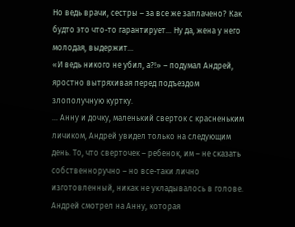Но ведь врачи, сестры – за все же заплачено? Как будто это что-то гарантирует… Ну да, жена у него молодая, выдержит…
«И ведь никого не убил, а?!» – подумал Андрей, яростно вытряхивая перед подъездом злополучную куртку.
… Анну и дочку, маленький сверток с красненьким личиком, Андрей увидел только на следующим день. То, что сверточек – ребенок, им – не сказать собственноручно – но все-таки лично изготовленный, никак не укладывалось в голове. Андрей смотрел на Анну, которая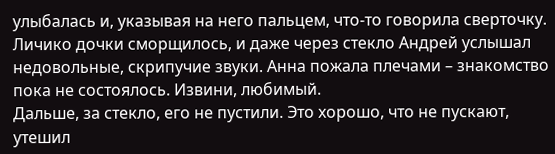улыбалась и, указывая на него пальцем, что-то говорила сверточку. Личико дочки сморщилось, и даже через стекло Андрей услышал недовольные, скрипучие звуки. Анна пожала плечами – знакомство пока не состоялось. Извини, любимый.
Дальше, за стекло, его не пустили. Это хорошо, что не пускают, утешил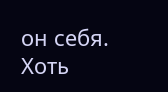он себя. Хоть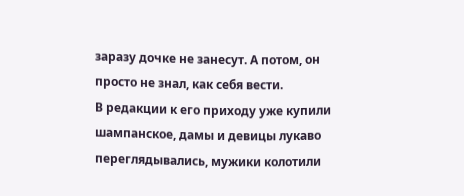заразу дочке не занесут. А потом, он просто не знал, как себя вести.
В редакции к его приходу уже купили шампанское, дамы и девицы лукаво переглядывались, мужики колотили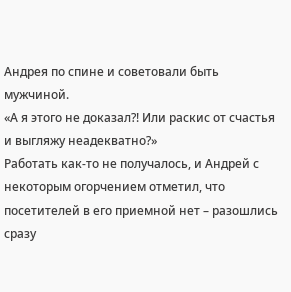Андрея по спине и советовали быть мужчиной.
«А я этого не доказал?! Или раскис от счастья и выгляжу неадекватно?»
Работать как-то не получалось, и Андрей с некоторым огорчением отметил, что посетителей в его приемной нет – разошлись сразу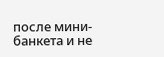после мини-банкета и не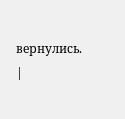вернулись. |